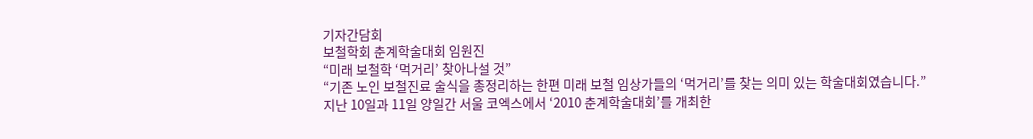기자간담회
보철학회 춘계학술대회 임원진
“미래 보철학 ‘먹거리’ 찾아나설 것”
“기존 노인 보철진료 술식을 총정리하는 한편 미래 보철 임상가들의 ‘먹거리’를 찾는 의미 있는 학술대회였습니다.”
지난 10일과 11일 양일간 서울 코엑스에서 ‘2010 춘계학술대회’를 개최한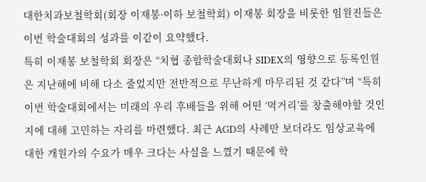대한치과보철학회(회장 이재봉·이하 보철학회) 이재봉 회장을 비롯한 임원진들은 이번 학술대회의 성과를 이같이 요약했다.
특히 이재봉 보철학회 회장은 “치협 종합학술대회나 SIDEX의 영향으로 등록인원은 지난해에 비해 다소 줄었지만 전반적으로 무난하게 마무리된 것 같다”며 “특히 이번 학술대회에서는 미래의 우리 후배들을 위해 어떤 ‘먹거리’를 창출해야할 것인지에 대해 고민하는 자리를 마련했다. 최근 AGD의 사례만 보더라도 임상교육에 대한 개원가의 수요가 매우 크다는 사실을 느꼈기 때문에 학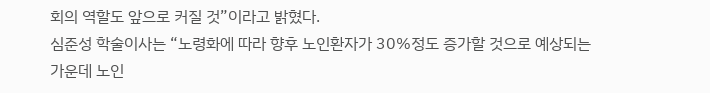회의 역할도 앞으로 커질 것”이라고 밝혔다.
심준성 학술이사는 “노령화에 따라 향후 노인환자가 30%정도 증가할 것으로 예상되는 가운데 노인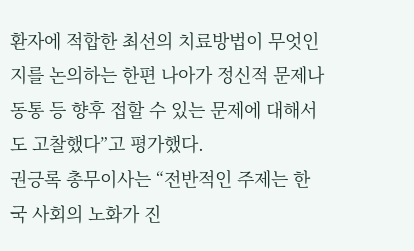환자에 적합한 최선의 치료방법이 무엇인지를 논의하는 한편 나아가 정신적 문제나 동통 등 향후 접할 수 있는 문제에 대해서도 고찰했다”고 평가했다.
권긍록 총무이사는 “전반적인 주제는 한국 사회의 노화가 진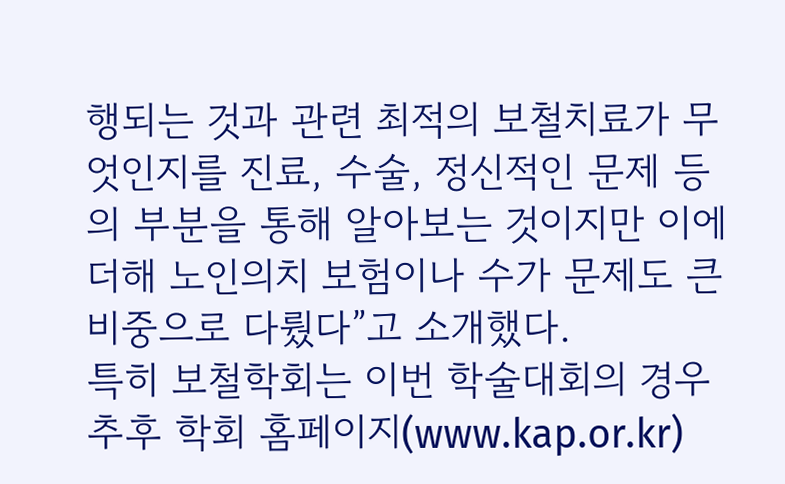행되는 것과 관련 최적의 보철치료가 무엇인지를 진료, 수술, 정신적인 문제 등의 부분을 통해 알아보는 것이지만 이에 더해 노인의치 보험이나 수가 문제도 큰 비중으로 다뤘다”고 소개했다.
특히 보철학회는 이번 학술대회의 경우 추후 학회 홈페이지(www.kap.or.kr)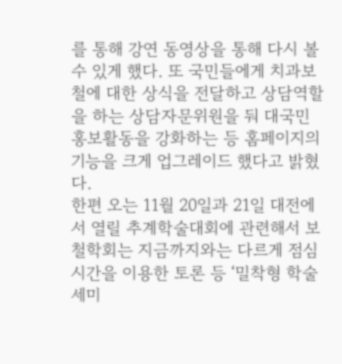를 통해 강연 동영상을 통해 다시 볼 수 있게 했다. 또 국민들에게 치과보철에 대한 상식을 전달하고 상담역할을 하는 상담자문위원을 둬 대국민 홍보활동을 강화하는 등 홈페이지의 기능을 크게 업그레이드 했다고 밝혔다.
한편 오는 11월 20일과 21일 대전에서 열릴 추계학술대회에 관련해서 보철학회는 지금까지와는 다르게 점심시간을 이용한 토론 등 ‘밀착형 학술 세미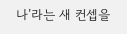나’라는 새 컨셉을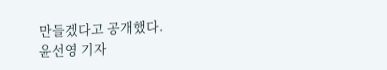만들겠다고 공개했다.
윤선영 기자